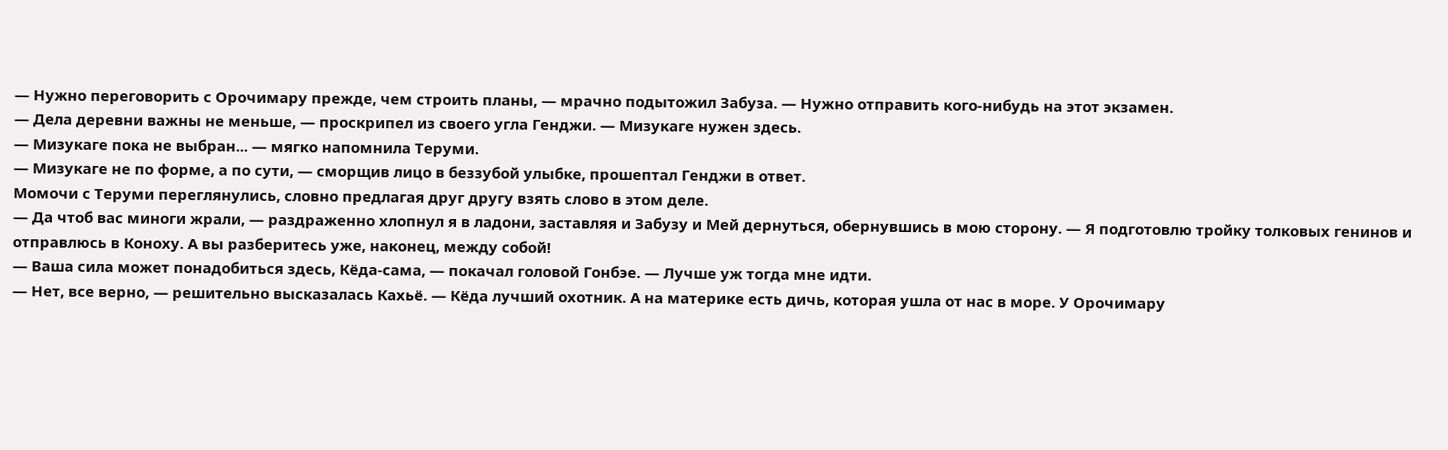— Нужно переговорить с Орочимару прежде, чем строить планы, — мрачно подытожил Забуза. — Нужно отправить кого-нибудь на этот экзамен.
— Дела деревни важны не меньше, — проскрипел из своего угла Генджи. — Мизукаге нужен здесь.
— Мизукаге пока не выбран... — мягко напомнила Теруми.
— Мизукаге не по форме, а по сути, — сморщив лицо в беззубой улыбке, прошептал Генджи в ответ.
Момочи с Теруми переглянулись, словно предлагая друг другу взять слово в этом деле.
— Да чтоб вас миноги жрали, — раздраженно хлопнул я в ладони, заставляя и Забузу и Мей дернуться, обернувшись в мою сторону. — Я подготовлю тройку толковых генинов и отправлюсь в Коноху. А вы разберитесь уже, наконец, между собой!
— Ваша сила может понадобиться здесь, Кёда-сама, — покачал головой Гонбэе. — Лучше уж тогда мне идти.
— Нет, все верно, — решительно высказалась Кахьё. — Кёда лучший охотник. А на материке есть дичь, которая ушла от нас в море. У Орочимару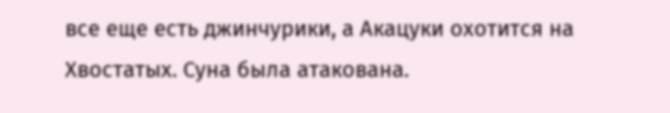все еще есть джинчурики, а Акацуки охотится на Хвостатых. Суна была атакована.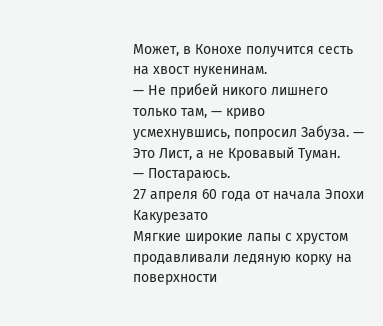Может, в Конохе получится сесть на хвост нукенинам.
— Не прибей никого лишнего только там, — криво усмехнувшись, попросил Забуза. — Это Лист, а не Кровавый Туман.
— Постараюсь.
27 апреля 60 года от начала Эпохи Какурезато
Мягкие широкие лапы с хрустом продавливали ледяную корку на поверхности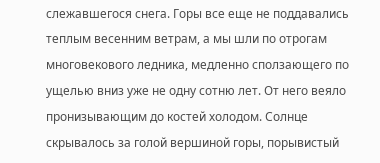слежавшегося снега. Горы все еще не поддавались теплым весенним ветрам, а мы шли по отрогам многовекового ледника, медленно сползающего по ущелью вниз уже не одну сотню лет. От него веяло пронизывающим до костей холодом. Солнце скрывалось за голой вершиной горы, порывистый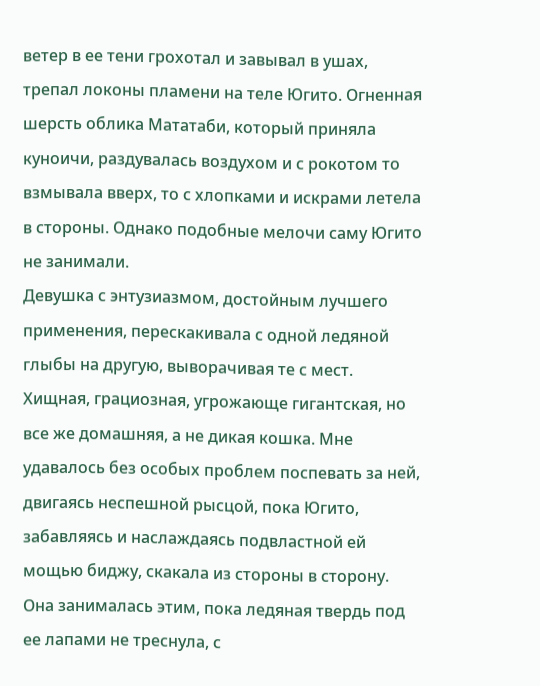ветер в ее тени грохотал и завывал в ушах, трепал локоны пламени на теле Югито. Огненная шерсть облика Мататаби, который приняла куноичи, раздувалась воздухом и с рокотом то взмывала вверх, то с хлопками и искрами летела в стороны. Однако подобные мелочи саму Югито не занимали.
Девушка с энтузиазмом, достойным лучшего применения, перескакивала с одной ледяной глыбы на другую, выворачивая те с мест. Хищная, грациозная, угрожающе гигантская, но все же домашняя, а не дикая кошка. Мне удавалось без особых проблем поспевать за ней, двигаясь неспешной рысцой, пока Югито, забавляясь и наслаждаясь подвластной ей мощью биджу, скакала из стороны в сторону. Она занималась этим, пока ледяная твердь под ее лапами не треснула, с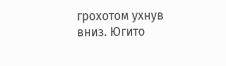грохотом ухнув вниз. Югито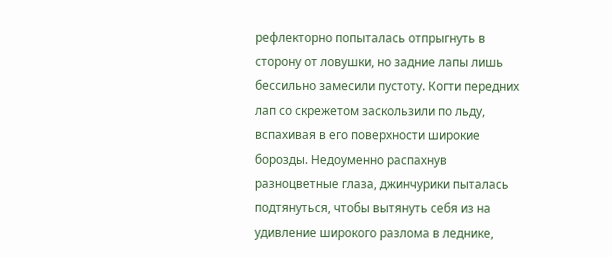рефлекторно попыталась отпрыгнуть в сторону от ловушки, но задние лапы лишь бессильно замесили пустоту. Когти передних лап со скрежетом заскользили по льду, вспахивая в его поверхности широкие борозды. Недоуменно распахнув разноцветные глаза, джинчурики пыталась подтянуться, чтобы вытянуть себя из на удивление широкого разлома в леднике,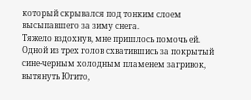который скрывался под тонким слоем высыпавшего за зиму снега.
Тяжело вздохнув, мне пришлось помочь ей. Одной из трех голов схватившись за покрытый сине-черным холодным пламенем загривок, вытянуть Югито,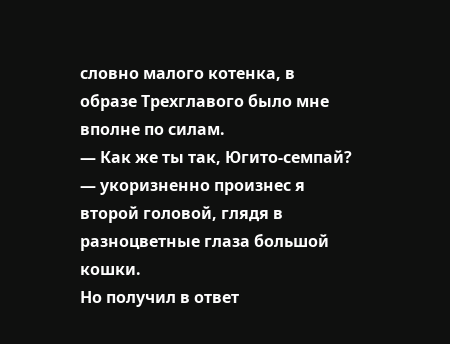словно малого котенка, в образе Трехглавого было мне вполне по силам.
— Как же ты так, Югито-семпай? — укоризненно произнес я второй головой, глядя в разноцветные глаза большой кошки.
Но получил в ответ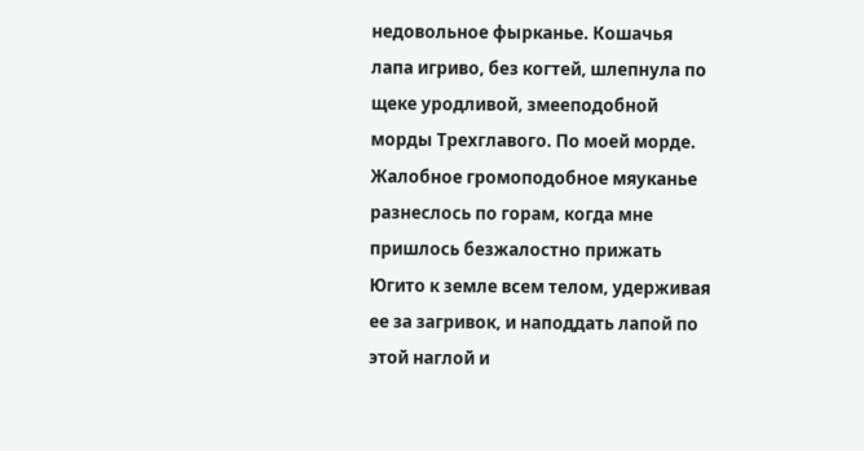недовольное фырканье. Кошачья лапа игриво, без когтей, шлепнула по щеке уродливой, змееподобной морды Трехглавого. По моей морде.
Жалобное громоподобное мяуканье разнеслось по горам, когда мне пришлось безжалостно прижать Югито к земле всем телом, удерживая ее за загривок, и наподдать лапой по этой наглой и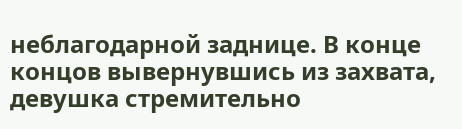неблагодарной заднице. В конце концов вывернувшись из захвата, девушка стремительно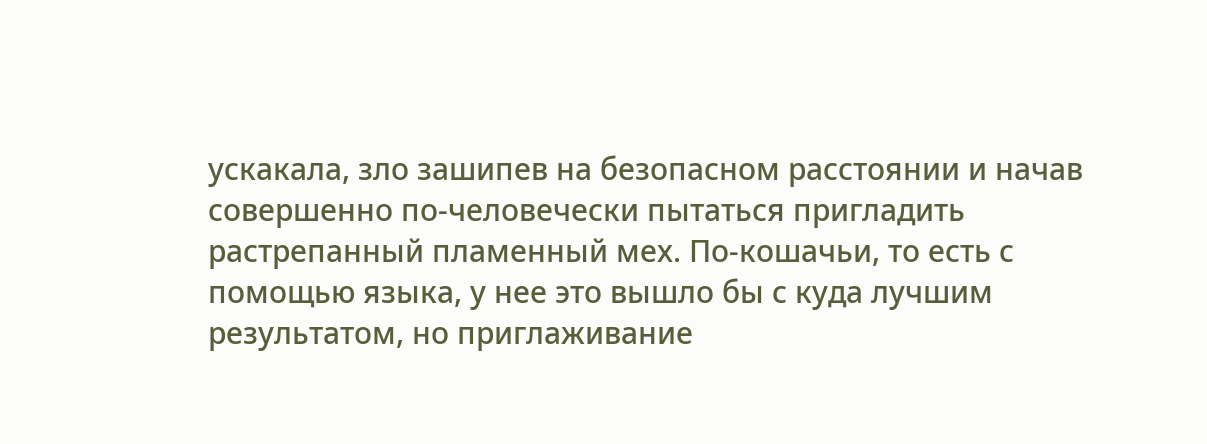ускакала, зло зашипев на безопасном расстоянии и начав совершенно по-человечески пытаться пригладить растрепанный пламенный мех. По-кошачьи, то есть с помощью языка, у нее это вышло бы с куда лучшим результатом, но приглаживание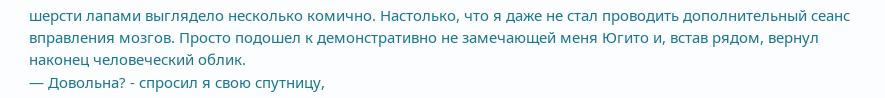шерсти лапами выглядело несколько комично. Настолько, что я даже не стал проводить дополнительный сеанс вправления мозгов. Просто подошел к демонстративно не замечающей меня Югито и, встав рядом, вернул наконец человеческий облик.
— Довольна? - спросил я свою спутницу,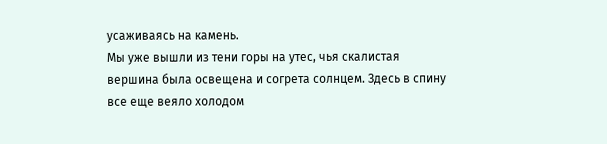усаживаясь на камень.
Мы уже вышли из тени горы на утес, чья скалистая вершина была освещена и согрета солнцем. Здесь в спину все еще веяло холодом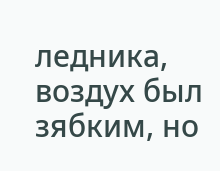ледника, воздух был зябким, но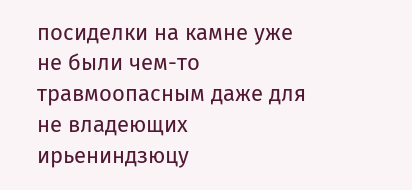посиделки на камне уже не были чем-то травмоопасным даже для не владеющих ирьениндзюцу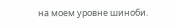на моем уровне шиноби.